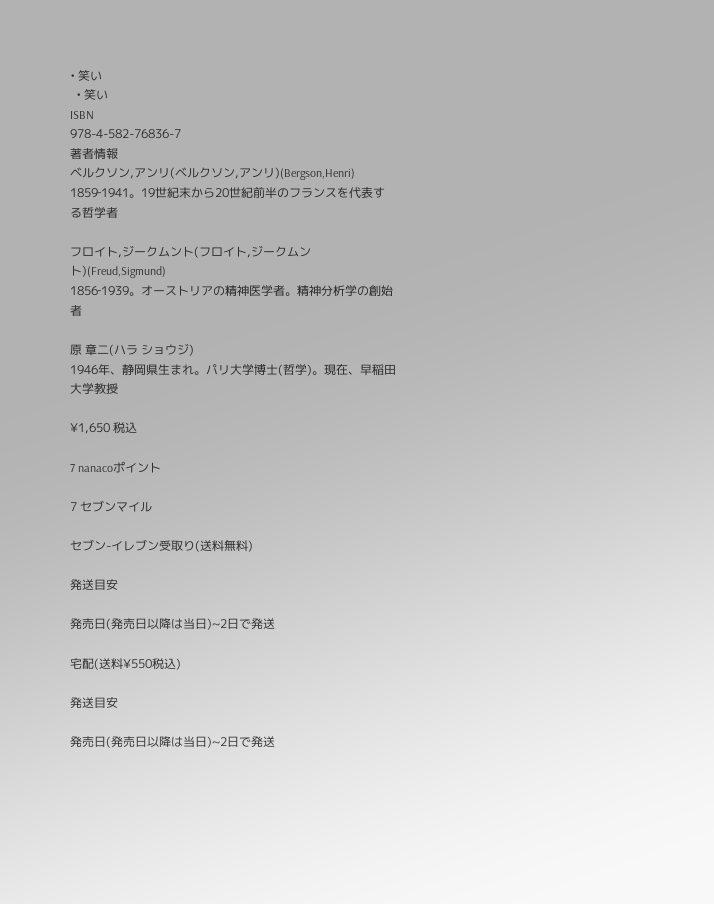• 笑い
  • 笑い
ISBN
978-4-582-76836-7
著者情報
ベルクソン,アンリ(ベルクソン,アンリ)(Bergson,Henri)
1859‐1941。19世紀末から20世紀前半のフランスを代表する哲学者

フロイト,ジークムント(フロイト,ジークムント)(Freud,Sigmund)
1856‐1939。オーストリアの精神医学者。精神分析学の創始者

原 章二(ハラ ショウジ)
1946年、静岡県生まれ。パリ大学博士(哲学)。現在、早稲田大学教授

¥1,650 税込

7 nanacoポイント

7 セブンマイル

セブン-イレブン受取り(送料無料)

発送目安

発売日(発売日以降は当日)~2日で発送

宅配(送料¥550税込)

発送目安

発売日(発売日以降は当日)~2日で発送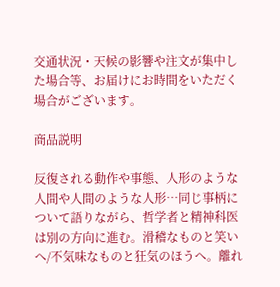交通状況・天候の影響や注文が集中した場合等、お届けにお時間をいただく場合がございます。

商品説明

反復される動作や事態、人形のような人間や人間のような人形…同じ事柄について語りながら、哲学者と精神科医は別の方向に進む。滑稽なものと笑いへ/不気味なものと狂気のほうへ。離れ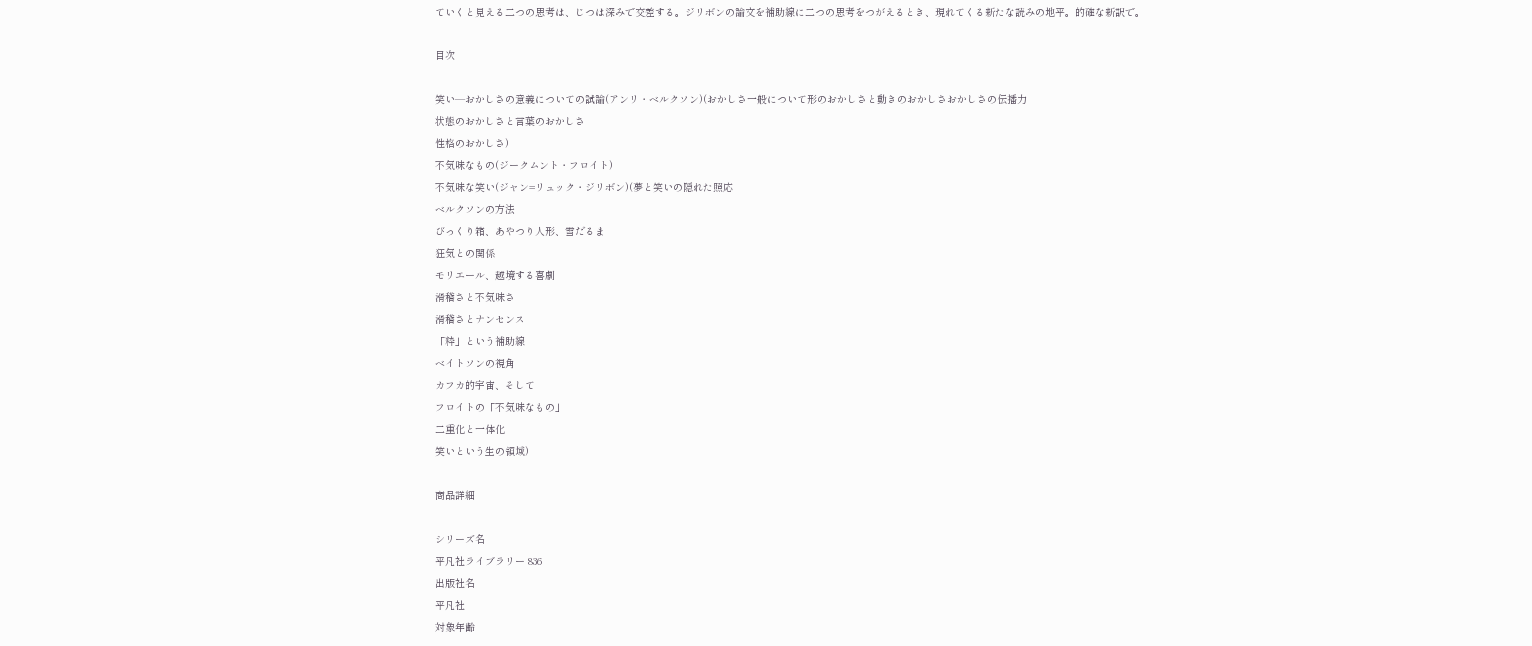ていくと見える二つの思考は、じつは深みで交差する。ジリボンの論文を補助線に二つの思考をつがえるとき、現れてくる新たな読みの地平。的確な新訳で。

目次

笑い―おかしさの意義についての試論(アンリ・ベルクソン)(おかしさ一般について形のおかしさと動きのおかしさおかしさの伝播力
状態のおかしさと言葉のおかしさ
性格のおかしさ)
不気味なもの(ジークムント・フロイト)
不気味な笑い(ジャン=リュック・ジリボン)(夢と笑いの隠れた照応
ベルクソンの方法
びっくり箱、あやつり人形、雪だるま
狂気との関係
モリエール、越境する喜劇
滑稽さと不気味さ
滑稽さとナンセンス
「粋」という補助線
ベイトソンの視角
カフカ的宇宙、そして
フロイトの「不気味なもの」
二重化と一体化
笑いという生の領域)

商品詳細

シリーズ名
平凡社ライブラリー 836
出版社名
平凡社
対象年齢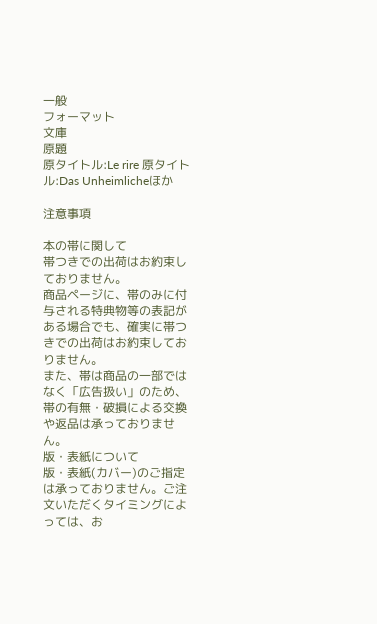一般
フォーマット
文庫
原題
原タイトル:Le rire 原タイトル:Das Unheimlicheほか

注意事項

本の帯に関して
帯つきでの出荷はお約束しておりません。
商品ページに、帯のみに付与される特典物等の表記がある場合でも、確実に帯つきでの出荷はお約束しておりません。
また、帯は商品の一部ではなく「広告扱い」のため、帯の有無・破損による交換や返品は承っておりません。
版・表紙について
版・表紙(カバー)のご指定は承っておりません。ご注文いただくタイミングによっては、お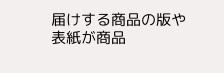届けする商品の版や表紙が商品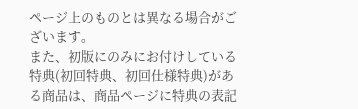ページ上のものとは異なる場合がございます。
また、初版にのみにお付けしている特典(初回特典、初回仕様特典)がある商品は、商品ページに特典の表記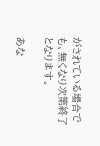がされている場合でも、無くなり次第終了となります。

あな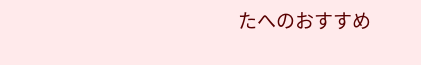たへのおすすめ